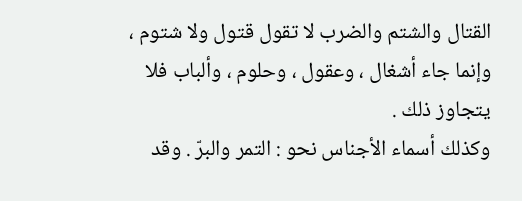القتال والشتم والضرب لا تقول قتول ولا شتوم ، وإنما جاء أشغال ، وعقول ، وحلوم ، وألباب فلا يتجاوز ذلك .
وكذلك أسماء الأجناس نحو : التمر والبرّ . وقد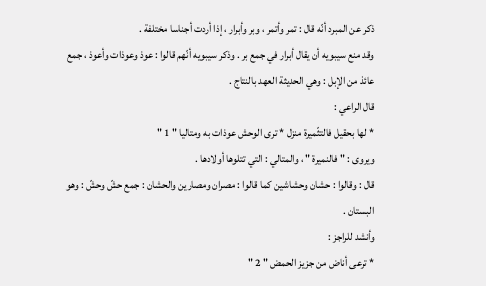ذكر عن المبرد أنّه قال : تمر وأتمر ، وبر وأبرار ، إذا أردت أجناسا مختلفة .
وقد منع سيبويه أن يقال أبرار في جمع بر . وذكر سيبويه أنّهم قالوا : عوذ وعوذات وأعوذ ، جمع عائذ من الإبل : وهي الحديثة العهد بالنتاج .
قال الراعي :
* لها بحقيل فالتثّميرة منزل * ترى الوحش عوذات به ومتاليا " 1 "
ويروى : " فالنميرة " ، والمتالي : التي تتلوها أولادها .
قال : وقالوا : حشان وحشاشين كما قالوا : مصران ومصارين والحشان : جمع حشّ وحشّ : وهو البستان .
وأنشد للراجز :
* ترعى أناض من جزيز الحمض " 2 "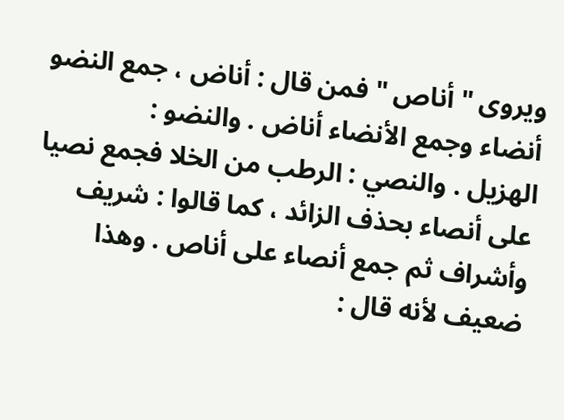ويروى " أناص " فمن قال : أناض ، جمع النضو أنضاء وجمع الأنضاء أناض . والنضو :
الهزيل . والنصي : الرطب من الخلا فجمع نصيا على أنصاء بحذف الزائد ، كما قالوا : شريف وأشراف ثم جمع أنصاء على أناص . وهذا ضعيف لأنه قال :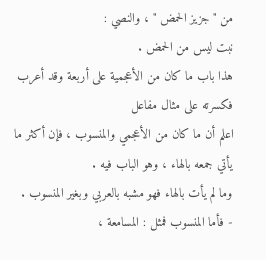من " جزيز الحمض " ، والنصي :
نبت ليس من الحمض .
هذا باب ما كان من الأعجمية على أربعة وقد أعرب فكسرته على مثال مفاعل
اعلم أن ما كان من الأعجمي والمنسوب ، فإن أكثر ما يأتي جمعه بالهاء ، وهو الباب فيه .
وما لم يأت بالهاء فهو مشبه بالعربي وبغير المنسوب .
- فأما المنسوب فمثل : المسامعة ،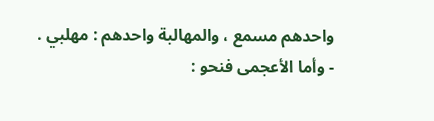واحدهم مسمع ، والمهالبة واحدهم : مهلبي .
- وأما الأعجمى فنحو :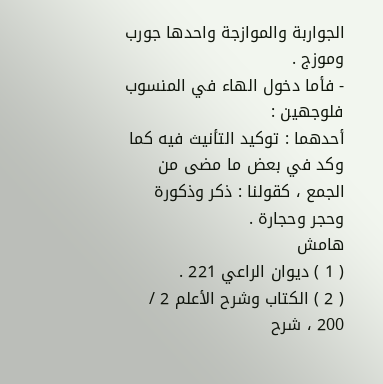الجواربة والموازجة واحدها جورب وموزج .
- فأما دخول الهاء في المنسوب فلوجهين :
أحدهما : توكيد التأنيث فيه كما وكد في بعض ما مضى من الجمع ، كقولنا : ذكر وذكورة وحجر وحجارة .
هامش
( 1 ) ديوان الراعي 221 .
( 2 ) الكتاب وشرح الأعلم 2 / 200 ، شرح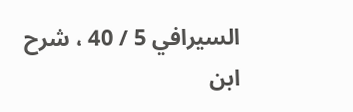السيرافي 5 / 40 ، شرح ابن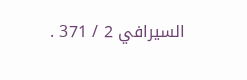السيرافي 2 / 371 .